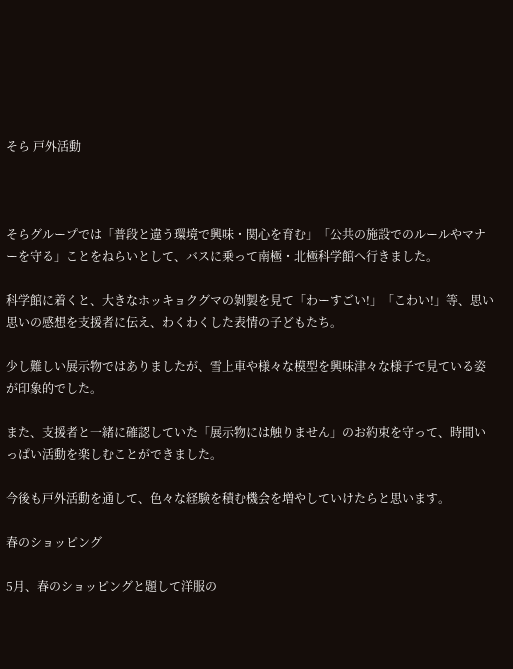そら 戸外活動



そらグループでは「普段と違う環境で興味・関心を育む」「公共の施設でのルールやマナーを守る」ことをねらいとして、バスに乗って南極・北極科学館へ行きました。

科学館に着くと、大きなホッキョクグマの剝製を見て「わーすごい!」「こわい!」等、思い思いの感想を支援者に伝え、わくわくした表情の子どもたち。

少し難しい展示物ではありましたが、雪上車や様々な模型を興味津々な様子で見ている姿が印象的でした。

また、支援者と一緒に確認していた「展示物には触りません」のお約束を守って、時間いっぱい活動を楽しむことができました。

今後も戸外活動を通して、色々な経験を積む機会を増やしていけたらと思います。

春のショッピング

5月、春のショッピングと題して洋服の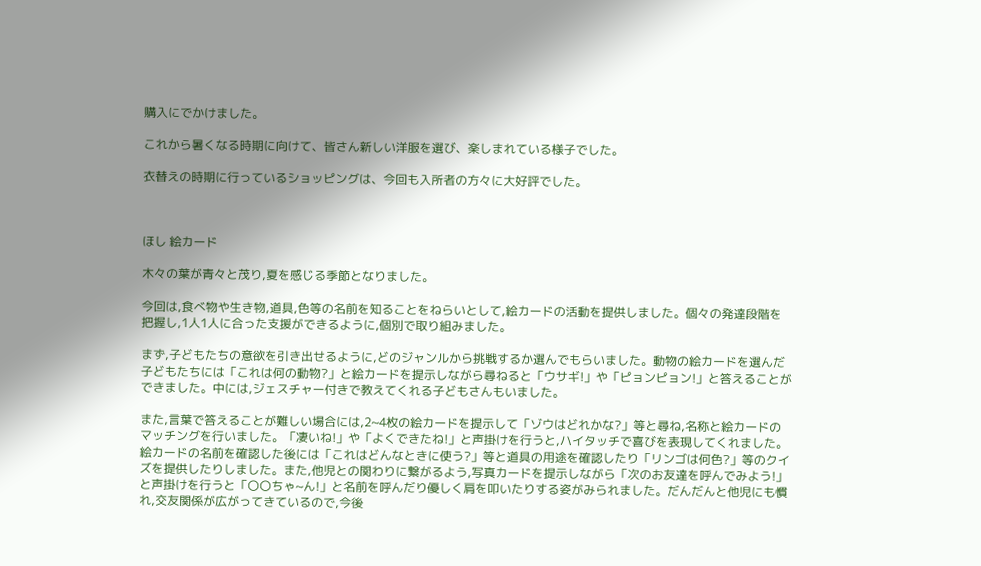購入にでかけました。

これから暑くなる時期に向けて、皆さん新しい洋服を選び、楽しまれている様子でした。

衣替えの時期に行っているショッピングは、今回も入所者の方々に大好評でした。



ほし 絵カード

木々の葉が青々と茂り,夏を感じる季節となりました。

今回は,食べ物や生き物,道具,色等の名前を知ることをねらいとして,絵カードの活動を提供しました。個々の発達段階を把握し,1人1人に合った支援ができるように,個別で取り組みました。

まず,子どもたちの意欲を引き出せるように,どのジャンルから挑戦するか選んでもらいました。動物の絵カードを選んだ子どもたちには「これは何の動物?」と絵カードを提示しながら尋ねると「ウサギ!」や「ピョンピョン!」と答えることができました。中には,ジェスチャー付きで教えてくれる子どもさんもいました。

また,言葉で答えることが難しい場合には,2~4枚の絵カードを提示して「ゾウはどれかな?」等と尋ね,名称と絵カードのマッチングを行いました。「凄いね!」や「よくできたね!」と声掛けを行うと,ハイタッチで喜びを表現してくれました。絵カードの名前を確認した後には「これはどんなときに使う?」等と道具の用途を確認したり「リンゴは何色?」等のクイズを提供したりしました。また,他児との関わりに繋がるよう,写真カードを提示しながら「次のお友達を呼んでみよう!」と声掛けを行うと「〇〇ちゃ~ん!」と名前を呼んだり優しく肩を叩いたりする姿がみられました。だんだんと他児にも慣れ,交友関係が広がってきているので,今後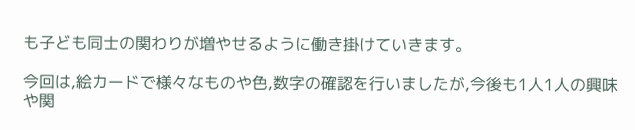も子ども同士の関わりが増やせるように働き掛けていきます。

今回は,絵カードで様々なものや色,数字の確認を行いましたが,今後も1人1人の興味や関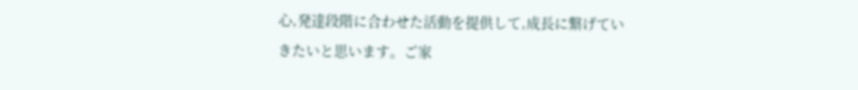心,発達段階に合わせた活動を提供して,成長に繋げていきたいと思います。ご家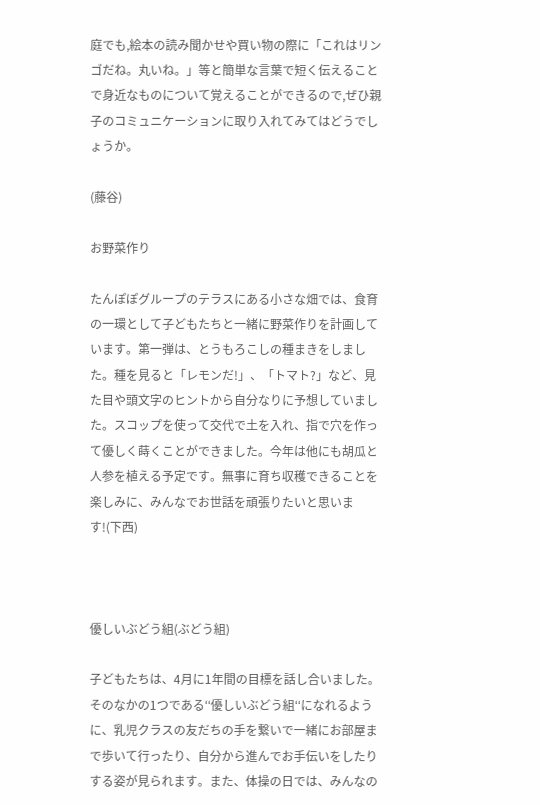庭でも,絵本の読み聞かせや買い物の際に「これはリンゴだね。丸いね。」等と簡単な言葉で短く伝えることで身近なものについて覚えることができるので,ぜひ親子のコミュニケーションに取り入れてみてはどうでしょうか。

(藤谷)

お野菜作り

たんぽぽグループのテラスにある小さな畑では、食育の一環として子どもたちと一緒に野菜作りを計画しています。第一弾は、とうもろこしの種まきをしました。種を見ると「レモンだ!」、「トマト?」など、見た目や頭文字のヒントから自分なりに予想していました。スコップを使って交代で土を入れ、指で穴を作って優しく蒔くことができました。今年は他にも胡瓜と人参を植える予定です。無事に育ち収穫できることを楽しみに、みんなでお世話を頑張りたいと思います!(下西)



優しいぶどう組(ぶどう組)

子どもたちは、4月に1年間の目標を話し合いました。そのなかの1つである‘‘優しいぶどう組‘‘になれるように、乳児クラスの友だちの手を繋いで一緒にお部屋まで歩いて行ったり、自分から進んでお手伝いをしたりする姿が見られます。また、体操の日では、みんなの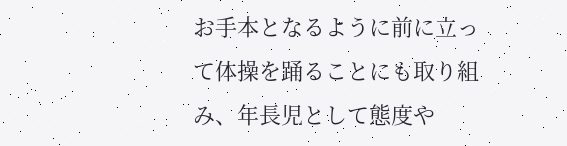お手本となるように前に立って体操を踊ることにも取り組み、年長児として態度や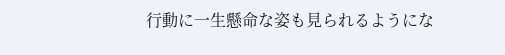行動に一生懸命な姿も見られるようにな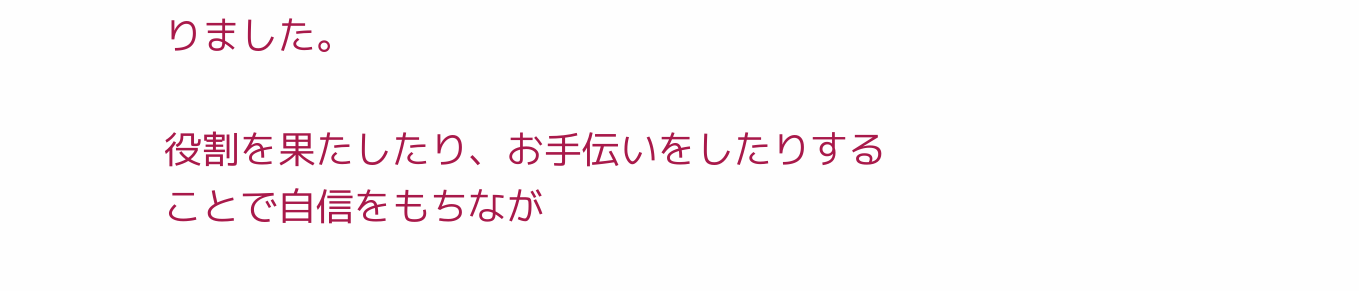りました。

役割を果たしたり、お手伝いをしたりすることで自信をもちなが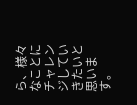ら、様々なことにチャレンジしていきたいと思います。